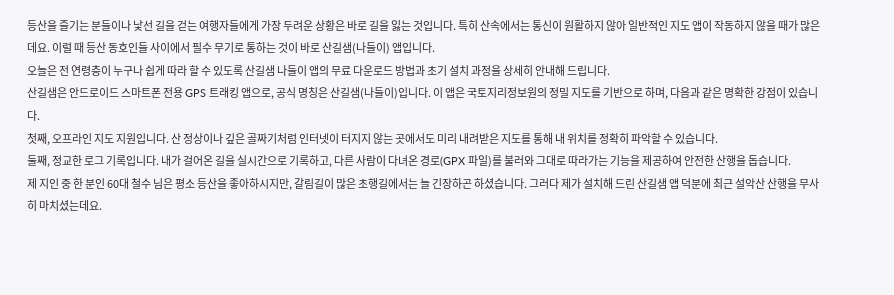등산을 즐기는 분들이나 낯선 길을 걷는 여행자들에게 가장 두려운 상황은 바로 길을 잃는 것입니다. 특히 산속에서는 통신이 원활하지 않아 일반적인 지도 앱이 작동하지 않을 때가 많은데요. 이럴 때 등산 동호인들 사이에서 필수 무기로 통하는 것이 바로 산길샘(나들이) 앱입니다.
오늘은 전 연령층이 누구나 쉽게 따라 할 수 있도록 산길샘 나들이 앱의 무료 다운로드 방법과 초기 설치 과정을 상세히 안내해 드립니다.
산길샘은 안드로이드 스마트폰 전용 GPS 트래킹 앱으로, 공식 명칭은 산길샘(나들이)입니다. 이 앱은 국토지리정보원의 정밀 지도를 기반으로 하며, 다음과 같은 명확한 강점이 있습니다.
첫째, 오프라인 지도 지원입니다. 산 정상이나 깊은 골짜기처럼 인터넷이 터지지 않는 곳에서도 미리 내려받은 지도를 통해 내 위치를 정확히 파악할 수 있습니다.
둘째, 정교한 로그 기록입니다. 내가 걸어온 길을 실시간으로 기록하고, 다른 사람이 다녀온 경로(GPX 파일)를 불러와 그대로 따라가는 기능을 제공하여 안전한 산행을 돕습니다.
제 지인 중 한 분인 60대 철수 님은 평소 등산을 좋아하시지만, 갈림길이 많은 초행길에서는 늘 긴장하곤 하셨습니다. 그러다 제가 설치해 드린 산길샘 앱 덕분에 최근 설악산 산행을 무사히 마치셨는데요.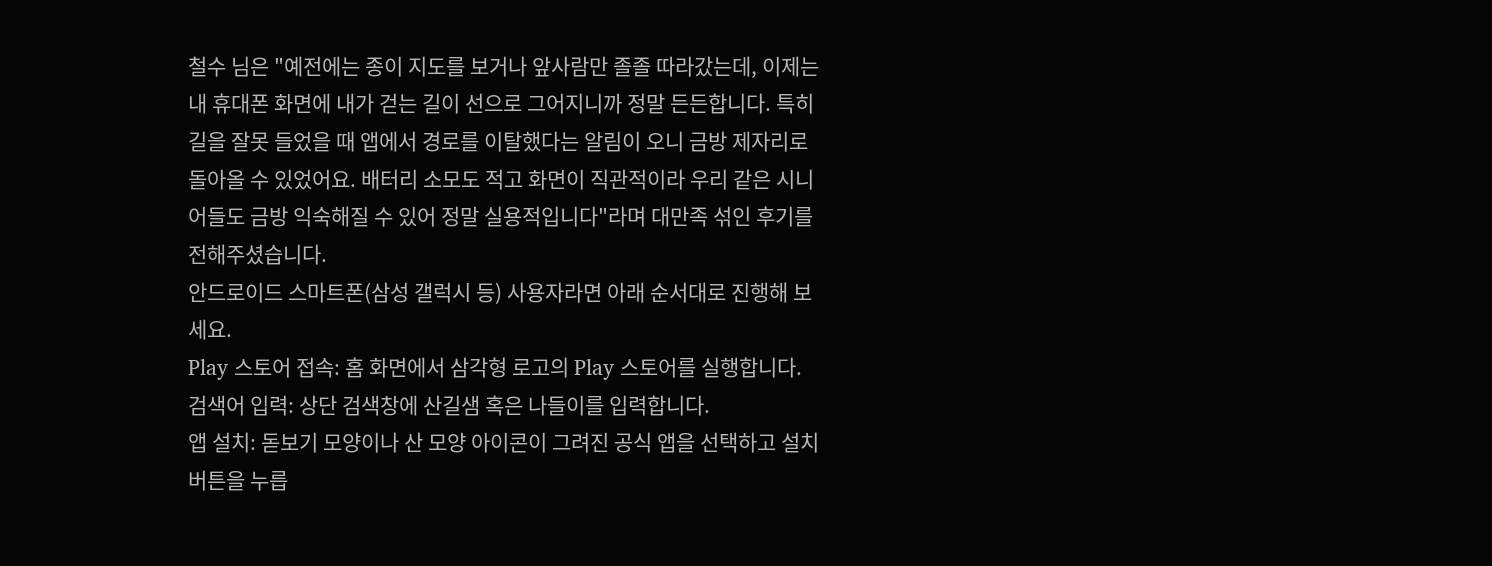철수 님은 "예전에는 종이 지도를 보거나 앞사람만 졸졸 따라갔는데, 이제는 내 휴대폰 화면에 내가 걷는 길이 선으로 그어지니까 정말 든든합니다. 특히 길을 잘못 들었을 때 앱에서 경로를 이탈했다는 알림이 오니 금방 제자리로 돌아올 수 있었어요. 배터리 소모도 적고 화면이 직관적이라 우리 같은 시니어들도 금방 익숙해질 수 있어 정말 실용적입니다"라며 대만족 섞인 후기를 전해주셨습니다.
안드로이드 스마트폰(삼성 갤럭시 등) 사용자라면 아래 순서대로 진행해 보세요.
Play 스토어 접속: 홈 화면에서 삼각형 로고의 Play 스토어를 실행합니다.
검색어 입력: 상단 검색창에 산길샘 혹은 나들이를 입력합니다.
앱 설치: 돋보기 모양이나 산 모양 아이콘이 그려진 공식 앱을 선택하고 설치 버튼을 누릅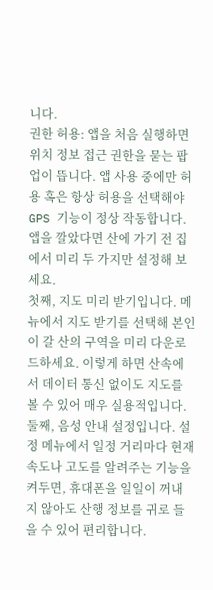니다.
권한 허용: 앱을 처음 실행하면 위치 정보 접근 권한을 묻는 팝업이 뜹니다. 앱 사용 중에만 허용 혹은 항상 허용을 선택해야 GPS 기능이 정상 작동합니다.
앱을 깔았다면 산에 가기 전 집에서 미리 두 가지만 설정해 보세요.
첫째, 지도 미리 받기입니다. 메뉴에서 지도 받기를 선택해 본인이 갈 산의 구역을 미리 다운로드하세요. 이렇게 하면 산속에서 데이터 통신 없이도 지도를 볼 수 있어 매우 실용적입니다.
둘째, 음성 안내 설정입니다. 설정 메뉴에서 일정 거리마다 현재 속도나 고도를 알려주는 기능을 켜두면, 휴대폰을 일일이 꺼내지 않아도 산행 정보를 귀로 들을 수 있어 편리합니다.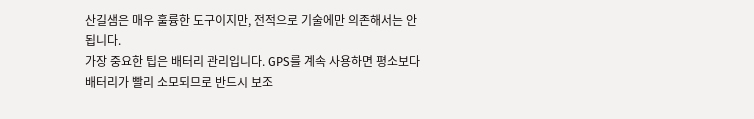산길샘은 매우 훌륭한 도구이지만, 전적으로 기술에만 의존해서는 안 됩니다.
가장 중요한 팁은 배터리 관리입니다. GPS를 계속 사용하면 평소보다 배터리가 빨리 소모되므로 반드시 보조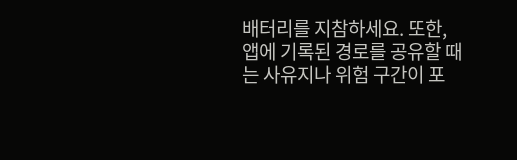배터리를 지참하세요. 또한, 앱에 기록된 경로를 공유할 때는 사유지나 위험 구간이 포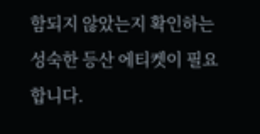함되지 않았는지 확인하는 성숙한 등산 에티켓이 필요합니다.